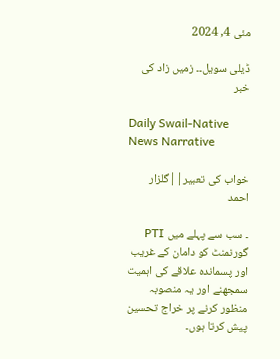مئی 4, 2024

ڈیلی سویل۔۔ زمیں زاد کی خبر

Daily Swail-Native News Narrative

خواب کی تعبیر||گلزار احمد

۔ سب سے پہلے میں PTI گورنمنٹ کو دامان کے غریب اور پسماندہ علاقے کی اہمیت سمجھنے اور یہ منصوبہ منظور کرنے پر خراج تحسین پیش کرتا ہوں۔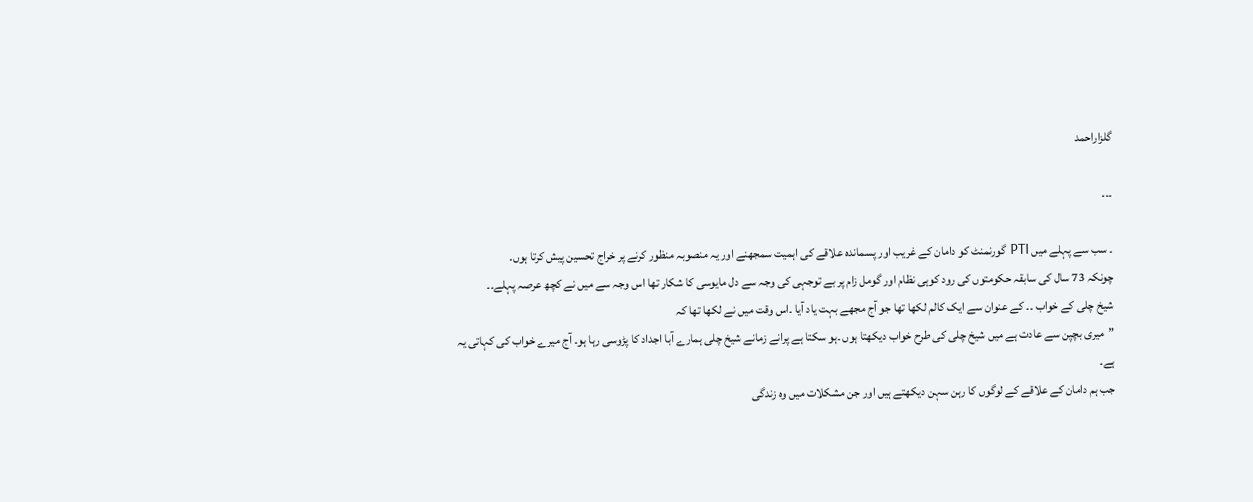گلزاراحمد

۔۔۔

۔ سب سے پہلے میں PTI گورنمنٹ کو دامان کے غریب اور پسماندہ علاقے کی اہمیت سمجھنے اور یہ منصوبہ منظور کرنے پر خراج تحسین پیش کرتا ہوں۔
چونکہ 73 سال کی سابقہ حکومتوں کی رود کوہی نظام اور گومل زام پر بے توجہی کی وجہ سے دل مایوسی کا شکار تھا اس وجہ سے میں نے کچھ عرصہ پہلے۔۔
شیخ چلی کے خواب ۔۔ کے عنوان سے ایک کالم لکھا تھا جو آج مجھے بہت یاد آیا ۔اس وقت میں نے لکھا تھا کہ
”میری بچپن سے عادت ہے میں شیخ چلی کی طرح خواب دیکھتا ہوں ۔ہو سکتا ہے پرانے زمانے شیخ چلی ہمارے آبا اجداد کا پڑوسی رہا ہو۔ آج میرے خواب کی کہاتی یہ ہے۔
جب ہم دامان کے علاقے کے لوگوں کا رہن سہن دیکھتے ہیں اور جن مشکلات میں وہ زندگی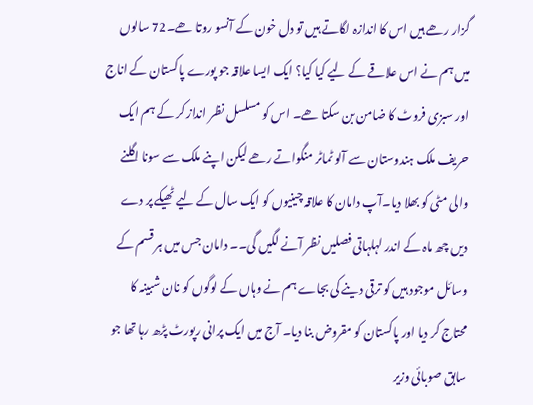گزار رھے ہیں اس کا اندازہ لگاتے ہیں تو دل خون کے آنسو روتا ھے۔72 سالوں میں ہم نے اس علاقے کے لیے کیا کیا؟ ایک ایسا علاقہ جو پورے پاکستان کے اناج اور سبزی فروٹ کا ضامن بن سکتا ھے۔ اس کو مسلسل نظر انداز کر کے ہم ایک حریف ملک ہندوستان سے آلو ٹماٹر منگواتے رھے لیکن اپنے ملک سے سونا اگلنے والی مٹی کو بھلا دیا۔آپ دامان کا علاقہ چینیوں کو ایک سال کے لیے ٹھیکے پر دے دیں چھ ماہ کے اندر لہلہاتی فصلیں نظر آنے لگیں گی۔۔ دامان جس میں ہر قسم کے وسائل موجود ہیں کو ترقی دینے کی بجاے ہم نے وہاں کے لوگوں کو نان شبینہ کا محتاج کر دیا اور پاکستان کو مقروض بنا دیا۔ آج میں ایک پرانی رپورٹ پڑھ رہا تھا جو سابق صوبائی وزیر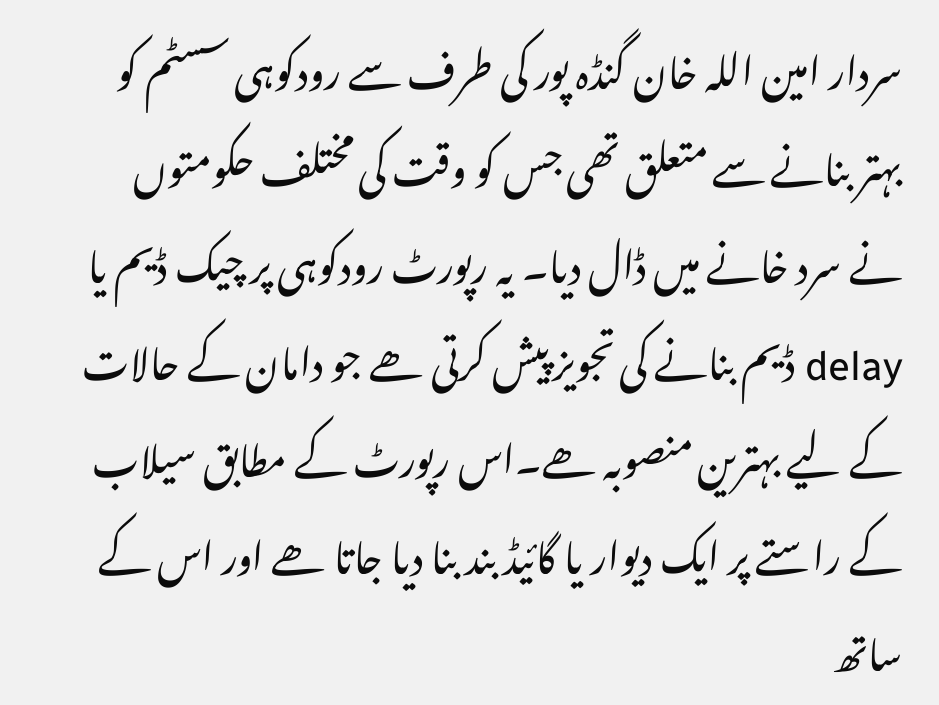سردار امین اللہ خان گنڈہ پور کی طرف سے رودکوہی سسٹم کو بہتر بنانے سے متعلق تھی جس کو وقت کی مختلف حکومتوں نے سرد خانے میں ڈال دیا۔ یہ رپورٹ رودکوہی پر چیک ڈیم یا delay ڈیم بنانے کی تجویز پیش کرتی ھے جو دامان کے حالات کے لیے بہترین منصوبہ ھے۔اس رپورٹ کے مطابق سیلاب کے راستے پر ایک دیوار یا گائیڈ بند بنا دیا جاتا ھے اور اس کے ساتھ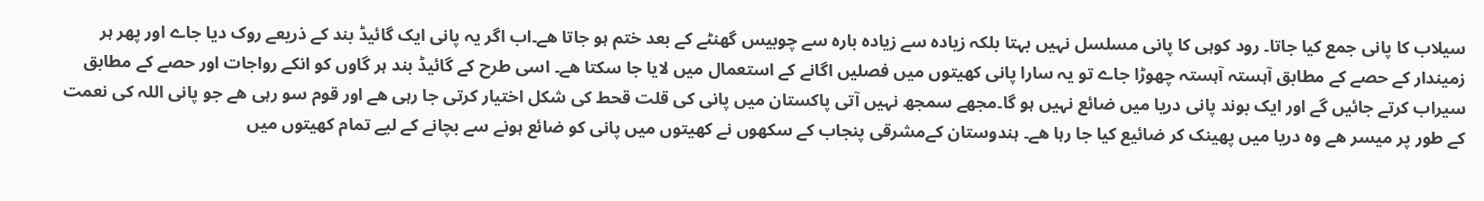سیلاب کا پانی جمع کیا جاتا۔ رود کوہی کا پانی مسلسل نہیں بہتا بلکہ زیادہ سے زیادہ بارہ سے چوبیس گھنٹے کے بعد ختم ہو جاتا ھے۔اب اگر یہ پانی ایک گائیڈ بند کے ذریعے روک دیا جاے اور پھر ہر زمیندار کے حصے کے مطابق آہستہ آہستہ چھوڑا جاے تو یہ سارا پانی کھیتوں میں فصلیں اگانے کے استعمال میں لایا جا سکتا ھے۔ اسی طرح کے گائیڈ بند ہر گاوں کو انکے رواجات اور حصے کے مطابق سیراب کرتے جائیں گے اور ایک بوند پانی دریا میں ضائع نہیں ہو گا۔مجھے سمجھ نہیں آتی پاکستان میں پانی کی قلت قحط کی شکل اختیار کرتی جا رہی ھے اور قوم سو رہی ھے جو پانی اللہ کی نعمت کے طور پر میسر ھے وہ دریا میں پھینک کر ضائیع کیا جا رہا ھے۔ ہندوستان کےمشرقی پنجاب کے سکھوں نے کھیتوں میں پانی کو ضائع ہونے سے بچانے کے لیے تمام کھیتوں میں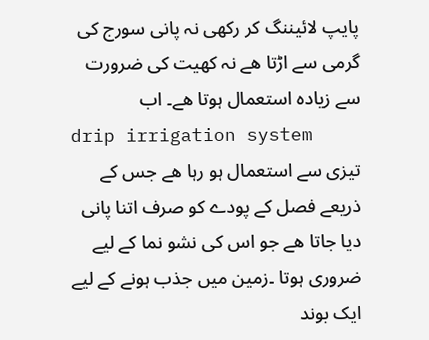پایپ لائیننگ کر رکھی نہ پانی سورج کی گرمی سے اڑتا ھے نہ کھیت کی ضرورت سے زیادہ استعمال ہوتا ھے۔ اب
drip irrigation system
تیزی سے استعمال ہو رہا ھے جس کے ذریعے فصل کے پودے کو صرف اتنا پانی دیا جاتا ھے جو اس کی نشو نما کے لیے ضروری ہوتا ۔زمین میں جذب ہونے کے لیے ایک بوند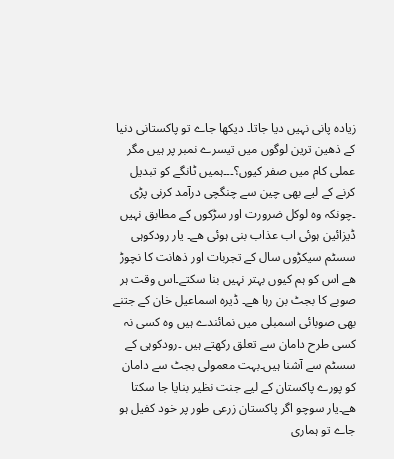زیادہ پانی نہیں دیا جاتا۔ دیکھا جاے تو پاکستانی دنیا کے ذھین ترین لوگوں میں تیسرے نمبر پر ہیں مگر عملی کام میں صفر کیوں؟۔۔۔ہمیں ٹانگے کو تبدیل کرنے کے لیے بھی چین سے چنگچی درآمد کرنی پڑی ۔چونکہ وہ لوکل ضرورت اور سڑکوں کے مطابق نہیں ڈیزائین ہوئی اب عذاب بنی ہوئی ھے۔ یار رودکوہی سسٹم سیکڑوں سال کے تجربات اور ذھانت کا نچوڑ ھے اس کو ہم کیوں بہتر نہیں بنا سکتے۔اس وقت ہر صوبے کا بجٹ بن رہا ھے۔ ڈیرہ اسماعیل خان کے جتنے بھی صوبائی اسمبلی میں نمائندے ہیں وہ کسی نہ کسی طرح دامان سے تعلق رکھتے ہیں ۔رودکوہی کے سسٹم سے آشنا ہیں۔بہت معمولی بجٹ سے دامان کو پورے پاکستان کے لیے جنت نظیر بنایا جا سکتا ھے۔یار سوچو اگر پاکستان زرعی طور پر خود کفیل ہو جاے تو ہماری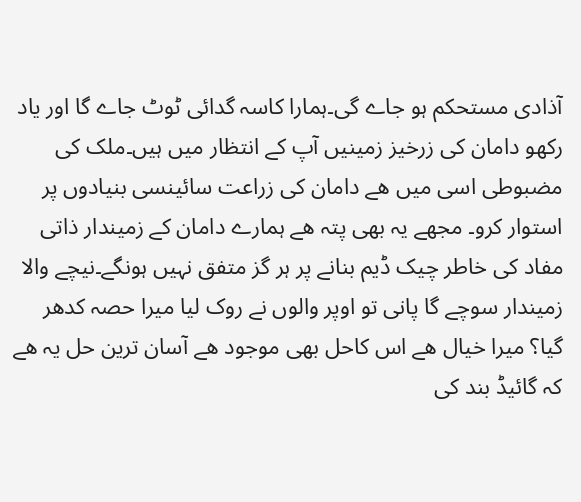آذادی مستحکم ہو جاے گی۔ہمارا کاسہ گدائی ٹوٹ جاے گا اور یاد رکھو دامان کی زرخیز زمینیں آپ کے انتظار میں ہیں۔ملک کی مضبوطی اسی میں ھے دامان کی زراعت سائینسی بنیادوں پر استوار کرو۔ مجھے یہ بھی پتہ ھے ہمارے دامان کے زمیندار ذاتی مفاد کی خاطر چیک ڈیم بنانے پر ہر گز متفق نہیں ہونگے۔نیچے والا زمیندار سوچے گا پانی تو اوپر والوں نے روک لیا میرا حصہ کدھر گیا؟ میرا خیال ھے اس کاحل بھی موجود ھے آسان ترین حل یہ ھے کہ گائیڈ بند کی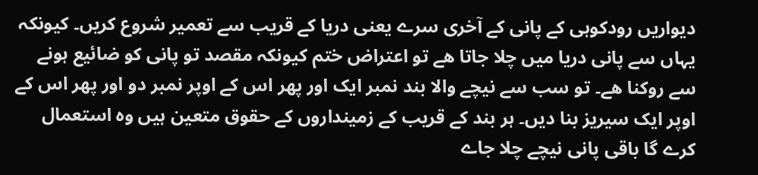دیواریں رودکوہی کے پانی کے آخری سرے یعنی دریا کے قریب سے تعمیر شروع کریں۔ کیونکہ یہاں سے پانی دریا میں چلا جاتا ھے تو اعتراض ختم کیونکہ مقصد تو پانی کو ضائیع ہونے سے روکنا ھے۔ تو سب سے نیچے والا بند نمبر ایک اور پھر اس کے اوپر نمبر دو اور پھر اس کے اوپر ایک سیریز بنا دیں۔ ہر بند کے قریب کے زمینداروں کے حقوق متعین ہیں وہ استعمال کرے گا باقی پانی نیچے چلا جاے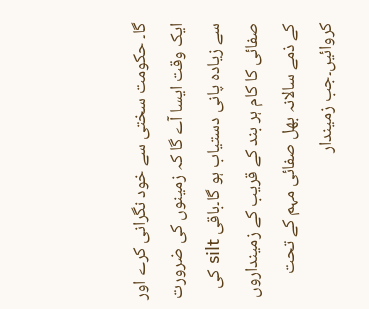گا۔ حکومت سختی سے خود نگرانی کرے اور ایک وقت ایسا آے گا کہ زمینوں کی ضرورت سے زیادہ پانی دستیاب ہو گا۔باقی silt کی صفائی کا کام ہر بند کے قریب کے زمینداروں کے ذمے سالانہ بھل صفائی مہم کے تحت کروائیں۔جب زمیندار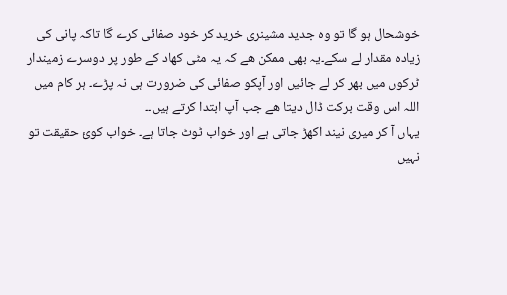خوشحال ہو گا تو وہ جدید مشینری خرید کر خود صفائی کرے گا تاکہ پانی کی زیادہ مقدار لے سکے۔یہ بھی ممکن ھے کہ یہ مٹی کھاد کے طور پر دوسرے زمیندار ٹرکوں میں بھر کر لے جائیں اور آپکو صفائی کی ضرورت ہی نہ پڑے۔ ہر کام میں اللہ اس وقت برکت ڈال دیتا ھے جب آپ ابتدا کرتے ہیں۔۔
یہاں آ کر میری نیند اکھڑ جاتی ہے اور خواب ٹوٹ جاتا ہے۔ خواب کوئ حقیقت تو نہیں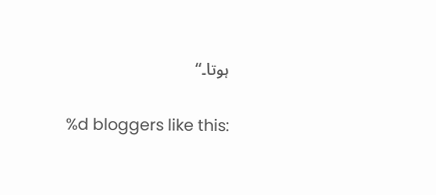ہوتا۔“

%d bloggers like this: